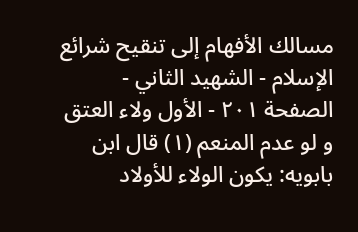مسالك الأفهام إلى تنقيح شرائع الإسلام - الشهيد الثاني - الصفحة ٢٠١ - الأول ولاء العتق
و لو عدم المنعم (١) قال ابن بابويه: يكون الولاء للأولاد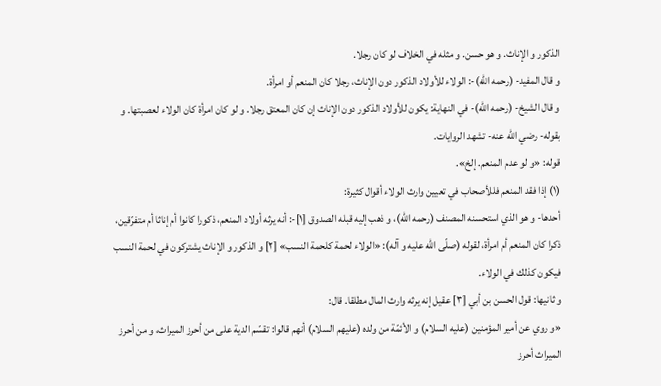الذكور و الإناث. و هو حسن. و مثله في الخلاف لو كان رجلا.
و قال المفيد- (رحمه اللّه)-: الولاء للأولاد الذكور دون الإناث، رجلا كان المنعم أو امرأة.
و قال الشيخ- (رحمه اللّه)- في النهاية: يكون للأولاد الذكور دون الإناث إن كان المعتق رجلا. و لو كان امرأة كان الولاء لعصبتها. و بقوله- رضي اللّه عنه- تشهد الروايات.
قوله: «و لو عدم المنعم. إلخ».
(١) إذا فقد المنعم فللأصحاب في تعيين وارث الولاء أقوال كثيرة:
أحدها- و هو الذي استحسنه المصنف (رحمه اللّه)، و ذهب إليه قبله الصدوق [١]-: أنه يرثه أولاد المنعم، ذكورا كانوا أم إناثا أم متفرّقين، ذكرا كان المنعم أم امرأة، لقوله (صلّى اللّه عليه و آله): «الولاء لحمة كلحمة النسب» [٢] و الذكور و الإناث يشتركون في لحمة النسب فيكون كذلك في الولاء.
و ثانيها: قول الحسن بن أبي [٣] عقيل إنه يرثه وارث المال مطلقا. قال:
«و روي عن أمير المؤمنين (عليه السلام) و الأئمّة من ولده (عليهم السلام) أنهم قالوا: تقسّم الدية على من أحرز الميراث، و من أحرز الميراث أحرز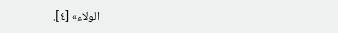الولاء» [٤].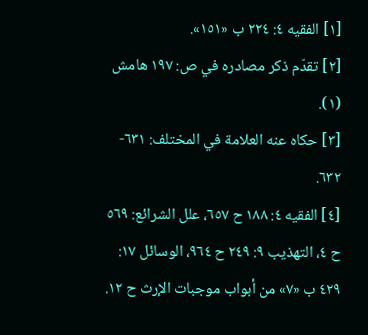[١] الفقيه ٤: ٢٢٤ ب «١٥١».
[٢] تقدّم ذكر مصادره في ص: ١٩٧ هامش (١).
[٣] حكاه عنه العلامة في المختلف: ٦٣١- ٦٣٢.
[٤] الفقيه ٤: ١٨٨ ح ٦٥٧، علل الشرائع: ٥٦٩ ح ٤، التهذيب ٩: ٢٤٩ ح ٩٦٤، الوسائل ١٧: ٤٢٩ ب «٧» من أبواب موجبات الإرث ح ١٢.